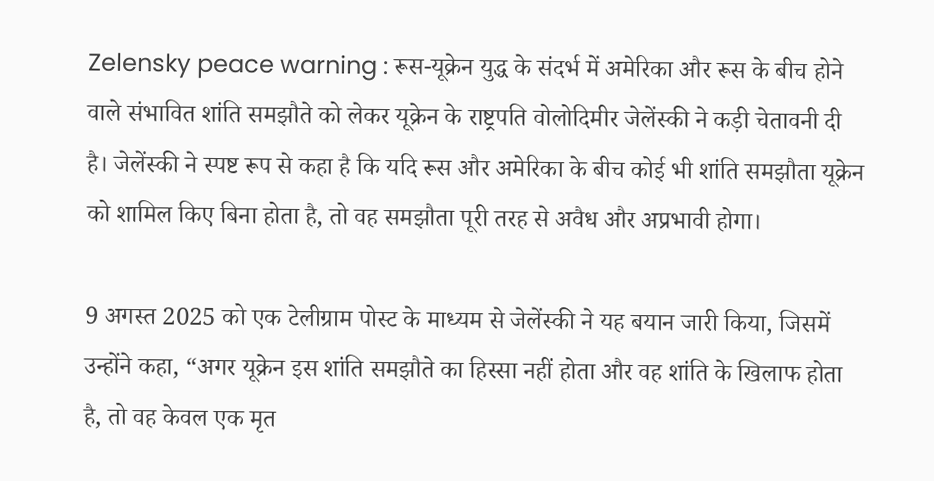Zelensky peace warning : रूस-यूक्रेन युद्ध के संदर्भ में अमेरिका और रूस के बीच होने वाले संभावित शांति समझौते को लेकर यूक्रेन के राष्ट्रपति वोलोदिमीर जेलेंस्की ने कड़ी चेतावनी दी है। जेलेंस्की ने स्पष्ट रूप से कहा है कि यदि रूस और अमेरिका के बीच कोई भी शांति समझौता यूक्रेन को शामिल किए बिना होता है, तो वह समझौता पूरी तरह से अवैध और अप्रभावी होगा।

9 अगस्त 2025 को एक टेलीग्राम पोस्ट के माध्यम से जेलेंस्की ने यह बयान जारी किया, जिसमें उन्होंने कहा, “अगर यूक्रेन इस शांति समझौते का हिस्सा नहीं होता और वह शांति के खिलाफ होता है, तो वह केवल एक मृत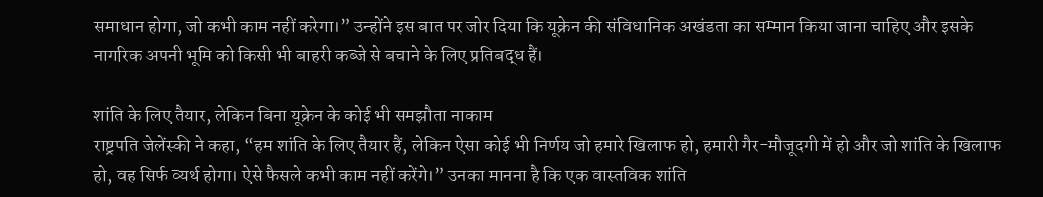समाधान होगा, जो कभी काम नहीं करेगा।” उन्होंने इस बात पर जोर दिया कि यूक्रेन की संविधानिक अखंडता का सम्मान किया जाना चाहिए और इसके नागरिक अपनी भूमि को किसी भी बाहरी कब्जे से बचाने के लिए प्रतिबद्ध हैं।

शांति के लिए तैयार, लेकिन बिना यूक्रेन के कोई भी समझौता नाकाम
राष्ट्रपति जेलेंस्की ने कहा, “हम शांति के लिए तैयार हैं, लेकिन ऐसा कोई भी निर्णय जो हमारे खिलाफ हो, हमारी गैर-मौजूदगी में हो और जो शांति के खिलाफ हो, वह सिर्फ व्यर्थ होगा। ऐसे फैसले कभी काम नहीं करेंगे।” उनका मानना है कि एक वास्तविक शांति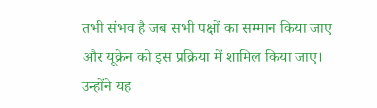तभी संभव है जब सभी पक्षों का सम्मान किया जाए और यूक्रेन को इस प्रक्रिया में शामिल किया जाए।
उन्होंने यह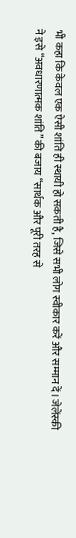भी कहा कि केवल एक ऐसी शांति ही स्थायी हो सकती है, जिसे सभी लोग स्वीकार करें और सम्मान दें। जेलेंस्की ने इसे “अवधारणात्मक शांति” की बजाय “सार्थक और पूरी तरह से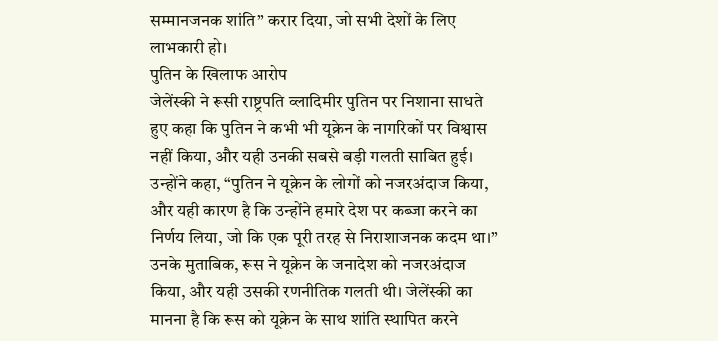सम्मानजनक शांति” करार दिया, जो सभी देशों के लिए लाभकारी हो।
पुतिन के खिलाफ आरोप
जेलेंस्की ने रूसी राष्ट्रपति व्लादिमीर पुतिन पर निशाना साधते हुए कहा कि पुतिन ने कभी भी यूक्रेन के नागरिकों पर विश्वास नहीं किया, और यही उनकी सबसे बड़ी गलती साबित हुई। उन्होंने कहा, “पुतिन ने यूक्रेन के लोगों को नजरअंदाज किया, और यही कारण है कि उन्होंने हमारे देश पर कब्जा करने का निर्णय लिया, जो कि एक पूरी तरह से निराशाजनक कदम था।”
उनके मुताबिक, रूस ने यूक्रेन के जनादेश को नजरअंदाज किया, और यही उसकी रणनीतिक गलती थी। जेलेंस्की का मानना है कि रूस को यूक्रेन के साथ शांति स्थापित करने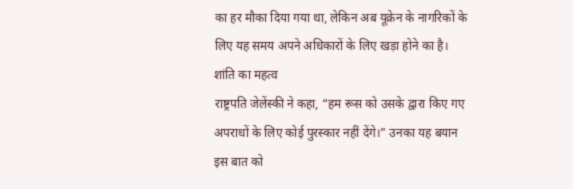का हर मौका दिया गया था, लेकिन अब यूक्रेन के नागरिकों के लिए यह समय अपने अधिकारों के लिए खड़ा होने का है।
शांति का महत्व
राष्ट्रपति जेलेंस्की ने कहा, “हम रूस को उसके द्वारा किए गए अपराधों के लिए कोई पुरस्कार नहीं देंगे।” उनका यह बयान इस बात को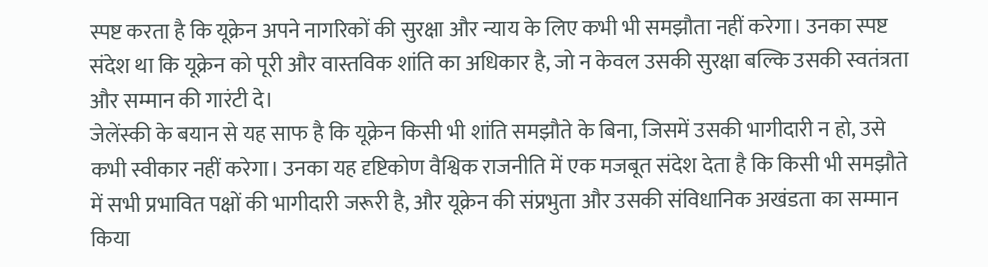स्पष्ट करता है कि यूक्रेन अपने नागरिकों की सुरक्षा और न्याय के लिए कभी भी समझौता नहीं करेगा। उनका स्पष्ट संदेश था कि यूक्रेन को पूरी और वास्तविक शांति का अधिकार है, जो न केवल उसकी सुरक्षा बल्कि उसकी स्वतंत्रता और सम्मान की गारंटी दे।
जेलेंस्की के बयान से यह साफ है कि यूक्रेन किसी भी शांति समझौते के बिना, जिसमें उसकी भागीदारी न हो, उसे कभी स्वीकार नहीं करेगा। उनका यह दृष्टिकोण वैश्विक राजनीति में एक मजबूत संदेश देता है कि किसी भी समझौते में सभी प्रभावित पक्षों की भागीदारी जरूरी है, और यूक्रेन की संप्रभुता और उसकी संविधानिक अखंडता का सम्मान किया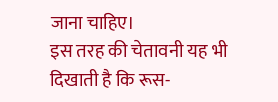जाना चाहिए।
इस तरह की चेतावनी यह भी दिखाती है कि रूस-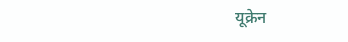यूक्रेन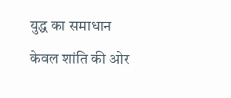युद्ध का समाधान केवल शांति की ओर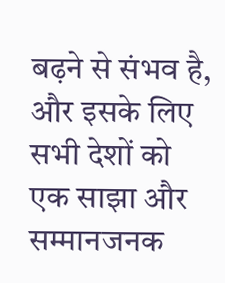बढ़ने से संभव है, और इसके लिए सभी देशों को एक साझा और सम्मानजनक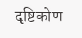दृष्टिकोण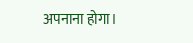अपनाना होगा।